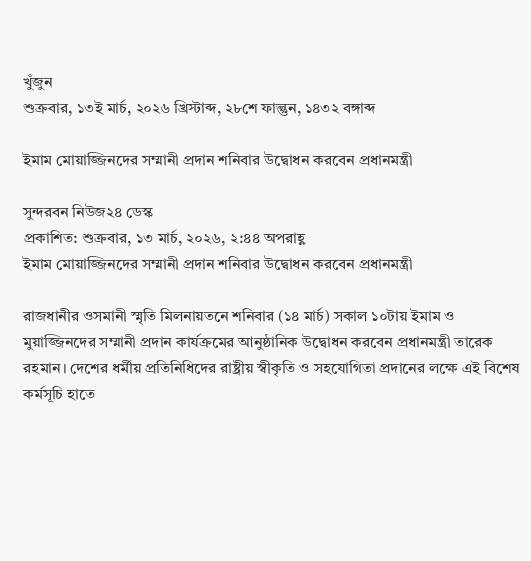খুঁজুন
শুক্রবার, ১৩ই মার্চ, ২০২৬ খ্রিস্টাব্দ, ২৮শে ফাল্গুন, ১৪৩২ বঙ্গাব্দ

ইমাম মোয়াজ্জিনদের সম্মানী প্রদান শনিবার উদ্বোধন করবেন প্রধানমন্ত্রী

সুন্দরবন নিউজ২৪ ডেস্ক
প্রকাশিত: শুক্রবার, ১৩ মার্চ, ২০২৬, ২:৪৪ অপরাহ্ণ
ইমাম মোয়াজ্জিনদের সম্মানী প্রদান শনিবার উদ্বোধন করবেন প্রধানমন্ত্রী

রাজধানীর ওসমানী স্মৃতি মিলনায়তনে শনিবার (১৪ মার্চ) সকাল ১০টায় ইমাম ও মুয়াজ্জিনদের সম্মানী প্রদান কার্যক্রমের আনুষ্ঠানিক উদ্বোধন করবেন প্রধানমন্ত্রী তারেক রহমান। দেশের ধর্মীয় প্রতিনিধিদের রাষ্ট্রীয় স্বীকৃতি ও সহযোগিতা প্রদানের লক্ষে এই বিশেষ কর্মসূচি হাতে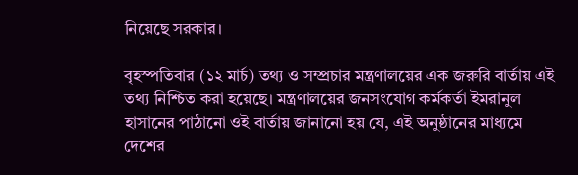নিয়েছে সরকার।

বৃহস্পতিবার (১২ মার্চ) তথ্য ও সম্প্রচার মন্ত্রণালয়ের এক জরুরি বার্তায় এই তথ্য নিশ্চিত করা হয়েছে। মন্ত্রণালয়ের জনসংযোগ কর্মকর্তা ইমরানুল হাসানের পাঠানো ওই বার্তায় জানানো হয় যে, এই অনুষ্ঠানের মাধ্যমে দেশের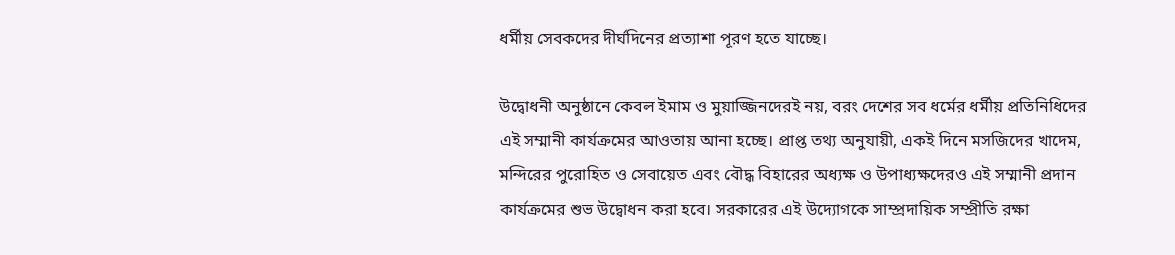ধর্মীয় সেবকদের দীর্ঘদিনের প্রত্যাশা পূরণ হতে যাচ্ছে।

উদ্বোধনী অনুষ্ঠানে কেবল ইমাম ও মুয়াজ্জিনদেরই নয়, বরং দেশের সব ধর্মের ধর্মীয় প্রতিনিধিদের এই সম্মানী কার্যক্রমের আওতায় আনা হচ্ছে। প্রাপ্ত তথ্য অনুযায়ী, একই দিনে মসজিদের খাদেম, মন্দিরের পুরোহিত ও সেবায়েত এবং বৌদ্ধ বিহারের অধ্যক্ষ ও উপাধ্যক্ষদেরও এই সম্মানী প্রদান কার্যক্রমের শুভ উদ্বোধন করা হবে। সরকারের এই উদ্যোগকে সাম্প্রদায়িক সম্প্রীতি রক্ষা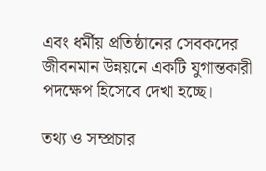এবং ধর্মীয় প্রতিষ্ঠানের সেবকদের জীবনমান উন্নয়নে একটি যুগান্তকারী পদক্ষেপ হিসেবে দেখা হচ্ছে।

তথ্য ও সম্প্রচার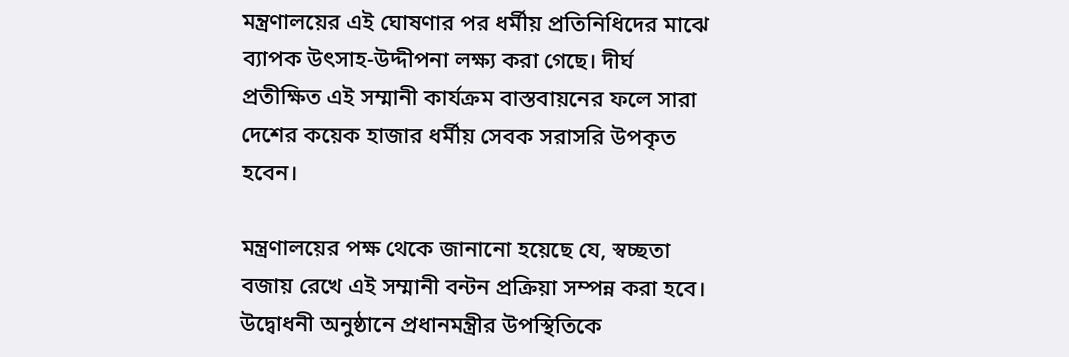মন্ত্রণালয়ের এই ঘোষণার পর ধর্মীয় প্রতিনিধিদের মাঝে ব্যাপক উৎসাহ-উদ্দীপনা লক্ষ্য করা গেছে। দীর্ঘ প্রতীক্ষিত এই সম্মানী কার্যক্রম বাস্তবায়নের ফলে সারা দেশের কয়েক হাজার ধর্মীয় সেবক সরাসরি উপকৃত হবেন।

মন্ত্রণালয়ের পক্ষ থেকে জানানো হয়েছে যে, স্বচ্ছতা বজায় রেখে এই সম্মানী বন্টন প্রক্রিয়া সম্পন্ন করা হবে। উদ্বোধনী অনুষ্ঠানে প্রধানমন্ত্রীর উপস্থিতিকে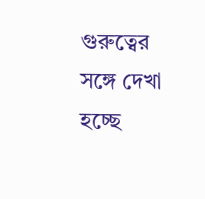গুরুত্বের সঙ্গে দেখা হচ্ছে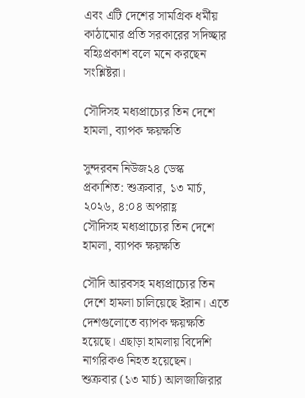এবং এটি দেশের সামগ্রিক ধর্মীয় কাঠামোর প্রতি সরকারের সদিচ্ছার বহিঃপ্রকাশ বলে মনে করছেন সংশ্লিষ্টরা।

সৌদিসহ মধ্যপ্রাচ্যের তিন দেশে হামলা, ব্যাপক ক্ষয়ক্ষতি

সুন্দরবন নিউজ২৪ ডেস্ক
প্রকাশিত: শুক্রবার, ১৩ মার্চ, ২০২৬, ৪:০৪ অপরাহ্ণ
সৌদিসহ মধ্যপ্রাচ্যের তিন দেশে হামলা, ব্যাপক ক্ষয়ক্ষতি

সৌদি আরবসহ মধ্যপ্রাচ্যের তিন দেশে হামলা চালিয়েছে ইরান। এতে দেশগুলোতে ব্যাপক ক্ষয়ক্ষতি হয়েছে। এছাড়া হামলায় বিদেশি নাগরিকও নিহত হয়েছেন।
শুক্রবার (১৩ মার্চ) আলজাজিরার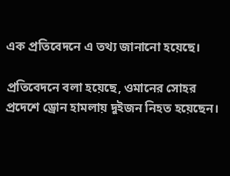এক প্রতিবেদনে এ তথ্য জানানো হয়েছে।

প্রতিবেদনে বলা হয়েছে, ওমানের সোহর প্রদেশে ড্রোন হামলায় দুইজন নিহত হয়েছেন।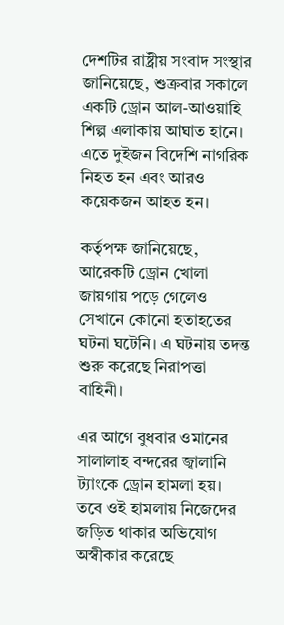দেশটির রাষ্ট্রীয় সংবাদ সংস্থার জানিয়েছে, শুক্রবার সকালে একটি ড্রোন আল-আওয়াহি শিল্প এলাকায় আঘাত হানে। এতে দুইজন বিদেশি নাগরিক নিহত হন এবং আরও কয়েকজন আহত হন।

কর্তৃপক্ষ জানিয়েছে, আরেকটি ড্রোন খোলা জায়গায় পড়ে গেলেও সেখানে কোনো হতাহতের ঘটনা ঘটেনি। এ ঘটনায় তদন্ত শুরু করেছে নিরাপত্তা বাহিনী।

এর আগে বুধবার ওমানের সালালাহ বন্দরের জ্বালানি ট্যাংকে ড্রোন হামলা হয়। তবে ওই হামলায় নিজেদের জড়িত থাকার অভিযোগ অস্বীকার করেছে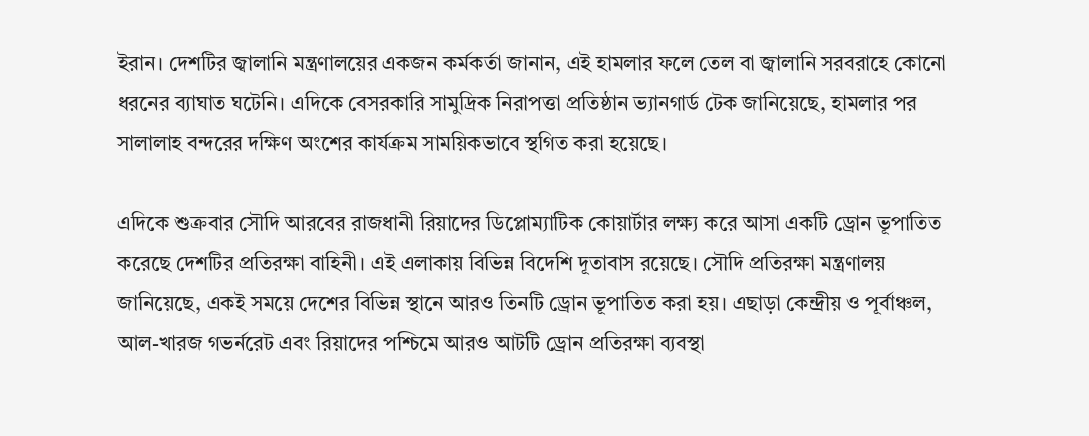ইরান। দেশটির জ্বালানি মন্ত্রণালয়ের একজন কর্মকর্তা জানান, এই হামলার ফলে তেল বা জ্বালানি সরবরাহে কোনো ধরনের ব্যাঘাত ঘটেনি। এদিকে বেসরকারি সামুদ্রিক নিরাপত্তা প্রতিষ্ঠান ভ্যানগার্ড টেক জানিয়েছে, হামলার পর সালালাহ বন্দরের দক্ষিণ অংশের কার্যক্রম সাময়িকভাবে স্থগিত করা হয়েছে।

এদিকে শুক্রবার সৌদি আরবের রাজধানী রিয়াদের ডিপ্লোম্যাটিক কোয়ার্টার লক্ষ্য করে আসা একটি ড্রোন ভূপাতিত করেছে দেশটির প্রতিরক্ষা বাহিনী। এই এলাকায় বিভিন্ন বিদেশি দূতাবাস রয়েছে। সৌদি প্রতিরক্ষা মন্ত্রণালয় জানিয়েছে, একই সময়ে দেশের বিভিন্ন স্থানে আরও তিনটি ড্রোন ভূপাতিত করা হয়। এছাড়া কেন্দ্রীয় ও পূর্বাঞ্চল, আল-খারজ গভর্নরেট এবং রিয়াদের পশ্চিমে আরও আটটি ড্রোন প্রতিরক্ষা ব্যবস্থা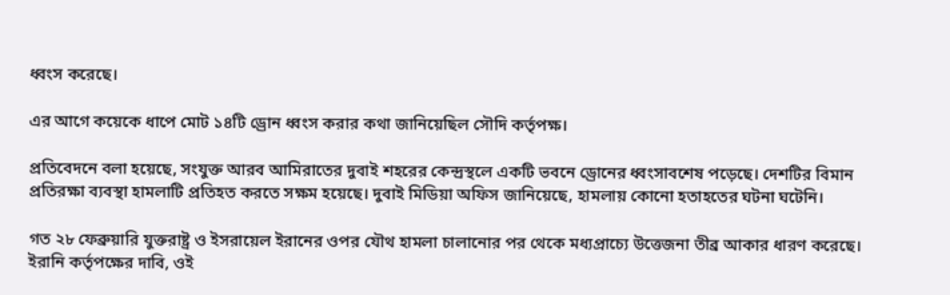ধ্বংস করেছে।

এর আগে কয়েকে ধাপে মোট ১৪টি ড্রোন ধ্বংস করার কথা জানিয়েছিল সৌদি কর্তৃপক্ষ।

প্রতিবেদনে বলা হয়েছে, সংযুক্ত আরব আমিরাতের দুবাই শহরের কেন্দ্রস্থলে একটি ভবনে ড্রোনের ধ্বংসাবশেষ পড়েছে। দেশটির বিমান প্রতিরক্ষা ব্যবস্থা হামলাটি প্রতিহত করতে সক্ষম হয়েছে। দুবাই মিডিয়া অফিস জানিয়েছে, হামলায় কোনো হতাহতের ঘটনা ঘটেনি।

গত ২৮ ফেব্রুয়ারি যুক্তরাষ্ট্র ও ইসরায়েল ইরানের ওপর যৌথ হামলা চালানোর পর থেকে মধ্যপ্রাচ্যে উত্তেজনা তীব্র আকার ধারণ করেছে। ইরানি কর্তৃপক্ষের দাবি, ওই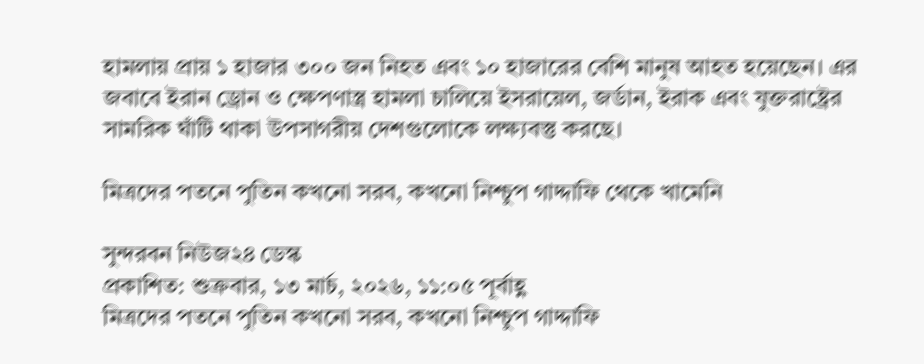হামলায় প্রায় ১ হাজার ৩০০ জন নিহত এবং ১০ হাজারের বেশি মানুষ আহত হয়েছেন। এর জবাবে ইরান ড্রোন ও ক্ষেপণাস্ত্র হামলা চালিয়ে ইসরায়েল, জর্ডান, ইরাক এবং যুক্তরাষ্ট্রের সামরিক ঘাঁটি থাকা উপসাগরীয় দেশগুলোকে লক্ষ্যবস্তু করছে।

মিত্রদের পতনে পুতিন কখনো সরব, কখনো নিশ্চুপ গাদ্দাফি থেকে খামেনি

সুন্দরবন নিউজ২৪ ডেস্ক
প্রকাশিত: শুক্রবার, ১৩ মার্চ, ২০২৬, ১১:০৫ পূর্বাহ্ণ
মিত্রদের পতনে পুতিন কখনো সরব, কখনো নিশ্চুপ গাদ্দাফি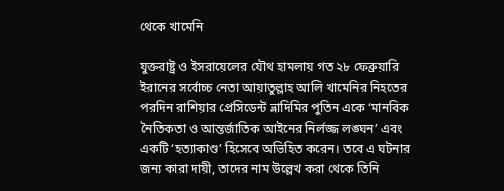থেকে খামেনি

যুক্তরাষ্ট্র ও ইসরায়েলের যৌথ হামলায় গত ২৮ ফেব্রুয়ারি ইরানের সর্বোচ্চ নেতা আয়াতুল্লাহ আলি খামেনির নিহতের পরদিন রাশিয়ার প্রেসিডেন্ট ভ্লাদিমির পুতিন একে ‘মানবিক নৈতিকতা ও আন্তর্জাতিক আইনের নির্লজ্জ লঙ্ঘন’ এবং একটি ‘হত্যাকাণ্ড’ হিসেবে অভিহিত করেন। তবে এ ঘটনার জন্য কারা দায়ী, তাদের নাম উল্লেখ করা থেকে তিনি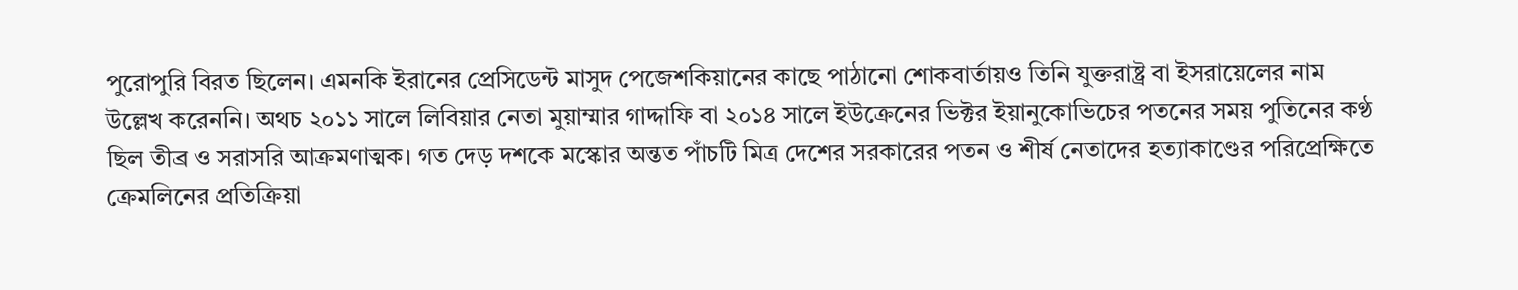পুরোপুরি বিরত ছিলেন। এমনকি ইরানের প্রেসিডেন্ট মাসুদ পেজেশকিয়ানের কাছে পাঠানো শোকবার্তায়ও তিনি যুক্তরাষ্ট্র বা ইসরায়েলের নাম উল্লেখ করেননি। অথচ ২০১১ সালে লিবিয়ার নেতা মুয়াম্মার গাদ্দাফি বা ২০১৪ সালে ইউক্রেনের ভিক্টর ইয়ানুকোভিচের পতনের সময় পুতিনের কণ্ঠ ছিল তীব্র ও সরাসরি আক্রমণাত্মক। গত দেড় দশকে মস্কোর অন্তত পাঁচটি মিত্র দেশের সরকারের পতন ও শীর্ষ নেতাদের হত্যাকাণ্ডের পরিপ্রেক্ষিতে ক্রেমলিনের প্রতিক্রিয়া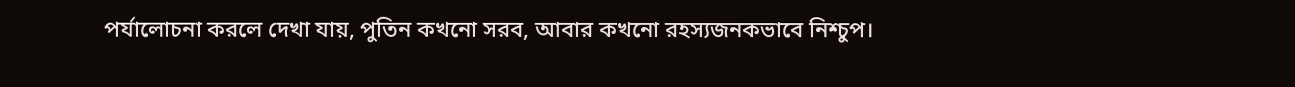পর্যালোচনা করলে দেখা যায়, পুতিন কখনো সরব, আবার কখনো রহস্যজনকভাবে নিশ্চুপ।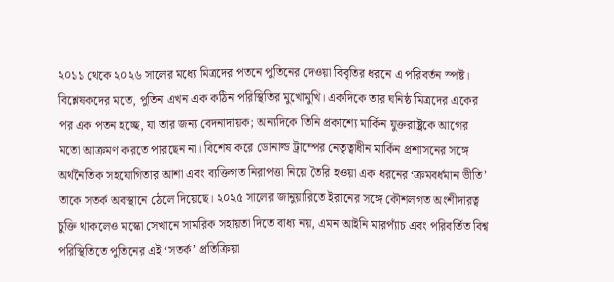২০১১ থেকে ২০২৬ সালের মধ্যে মিত্রদের পতনে পুতিনের দেওয়া বিবৃতির ধরনে এ পরিবর্তন স্পষ্ট। বিশ্লেষকদের মতে, পুতিন এখন এক কঠিন পরিস্থিতির মুখোমুখি। একদিকে তার ঘনিষ্ঠ মিত্রদের একের পর এক পতন হচ্ছে, যা তার জন্য বেদনাদায়ক; অন্যদিকে তিনি প্রকাশ্যে মার্কিন যুক্তরাষ্ট্রকে আগের মতো আক্রমণ করতে পারছেন না। বিশেষ করে ডোনাল্ড ট্রাম্পের নেতৃত্বাধীন মার্কিন প্রশাসনের সঙ্গে অর্থনৈতিক সহযোগিতার আশা এবং ব্যক্তিগত নিরাপত্তা নিয়ে তৈরি হওয়া এক ধরনের ‘ক্রমবর্ধমান ভীতি’ তাকে সতর্ক অবস্থানে ঠেলে দিয়েছে। ২০২৫ সালের জানুয়ারিতে ইরানের সঙ্গে কৌশলগত অংশীদারত্ব চুক্তি থাকলেও মস্কো সেখানে সামরিক সহায়তা দিতে বাধ্য নয়, এমন আইনি মারপ্যাঁচ এবং পরিবর্তিত বিশ্ব পরিস্থিতিতে পুতিনের এই ‘সতর্ক’ প্রতিক্রিয়া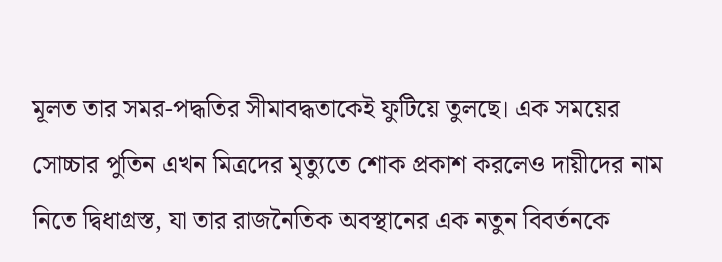মূলত তার সমর-পদ্ধতির সীমাবদ্ধতাকেই ফুটিয়ে তুলছে। এক সময়ের সোচ্চার পুতিন এখন মিত্রদের মৃত্যুতে শোক প্রকাশ করলেও দায়ীদের নাম নিতে দ্বিধাগ্রস্ত, যা তার রাজনৈতিক অবস্থানের এক নতুন বিবর্তনকে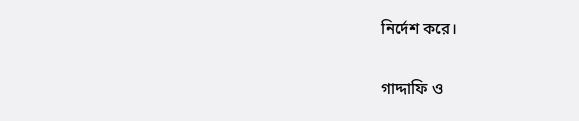নির্দেশ করে।

গাদ্দাফি ও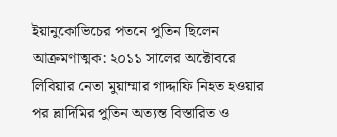ইয়ানুকোভিচের পতনে পুতিন ছিলেন আক্রমণাত্মক: ২০১১ সালের অক্টোবরে লিবিয়ার নেতা মুয়াম্মার গাদ্দাফি নিহত হওয়ার পর ভ্লাদিমির পুতিন অত্যন্ত বিস্তারিত ও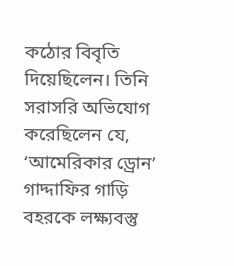কঠোর বিবৃতি দিয়েছিলেন। তিনি সরাসরি অভিযোগ করেছিলেন যে, ‘আমেরিকার ড্রোন’ গাদ্দাফির গাড়ি বহরকে লক্ষ্যবস্তু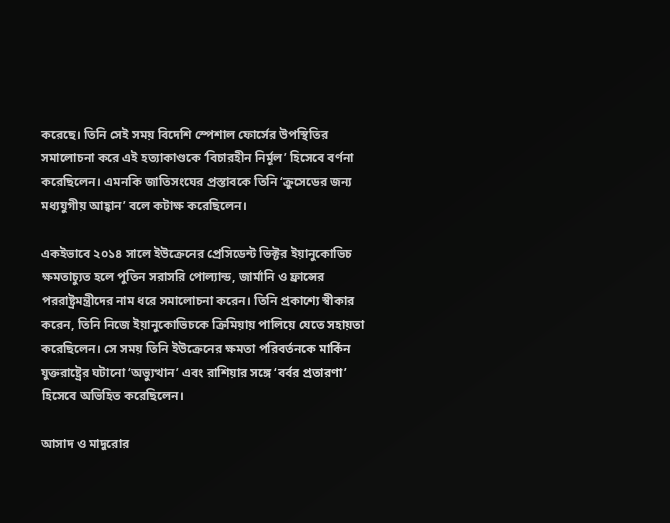করেছে। তিনি সেই সময় বিদেশি স্পেশাল ফোর্সের উপস্থিতির সমালোচনা করে এই হত্যাকাণ্ডকে ‘বিচারহীন নির্মূল’ হিসেবে বর্ণনা করেছিলেন। এমনকি জাতিসংঘের প্রস্তাবকে তিনি ‘ক্রুসেডের জন্য মধ্যযুগীয় আহ্বান’ বলে কটাক্ষ করেছিলেন।

একইভাবে ২০১৪ সালে ইউক্রেনের প্রেসিডেন্ট ভিক্টর ইয়ানুকোভিচ ক্ষমতাচ্যুত হলে পুতিন সরাসরি পোল্যান্ড, জার্মানি ও ফ্রান্সের পররাষ্ট্রমন্ত্রীদের নাম ধরে সমালোচনা করেন। তিনি প্রকাশ্যে স্বীকার করেন, তিনি নিজে ইয়ানুকোভিচকে ক্রিমিয়ায় পালিয়ে যেতে সহায়তা করেছিলেন। সে সময় তিনি ইউক্রেনের ক্ষমতা পরিবর্তনকে মার্কিন যুক্তরাষ্ট্রের ঘটানো ‘অভ্যুত্থান’ এবং রাশিয়ার সঙ্গে ‘বর্বর প্রতারণা’ হিসেবে অভিহিত করেছিলেন।

আসাদ ও মাদুরোর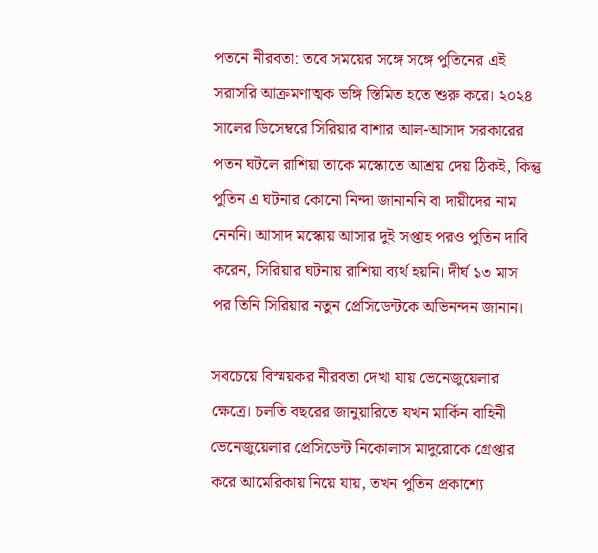পতনে নীরবতা: তবে সময়ের সঙ্গে সঙ্গে পুতিনের এই সরাসরি আক্রমণাত্মক ভঙ্গি স্তিমিত হতে শুরু করে। ২০২৪ সালের ডিসেম্বরে সিরিয়ার বাশার আল-আসাদ সরকারের পতন ঘটলে রাশিয়া তাকে মস্কোতে আশ্রয় দেয় ঠিকই, কিন্তু পুতিন এ ঘটনার কোনো নিন্দা জানাননি বা দায়ীদের নাম নেননি। আসাদ মস্কোয় আসার দুই সপ্তাহ পরও পুতিন দাবি করেন, সিরিয়ার ঘটনায় রাশিয়া ব্যর্থ হয়নি। দীর্ঘ ১৩ মাস পর তিনি সিরিয়ার নতুন প্রেসিডেন্টকে অভিনন্দন জানান।

সবচেয়ে বিস্ময়কর নীরবতা দেখা যায় ভেনেজুয়েলার ক্ষেত্রে। চলতি বছরের জানুয়ারিতে যখন মার্কিন বাহিনী ভেনেজুয়েলার প্রেসিডেন্ট নিকোলাস মাদুরোকে গ্রেপ্তার করে আমেরিকায় নিয়ে যায়, তখন পুতিন প্রকাশ্যে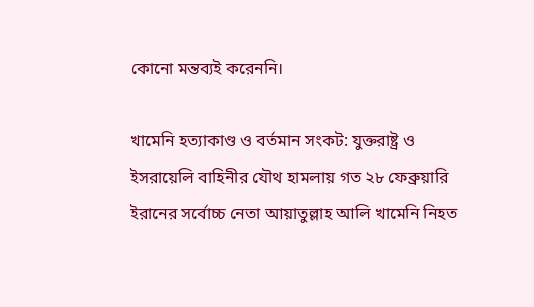কোনো মন্তব্যই করেননি।

খামেনি হত্যাকাণ্ড ও বর্তমান সংকট: যুক্তরাষ্ট্র ও ইসরায়েলি বাহিনীর যৌথ হামলায় গত ২৮ ফেব্রুয়ারি ইরানের সর্বোচ্চ নেতা আয়াতুল্লাহ আলি খামেনি নিহত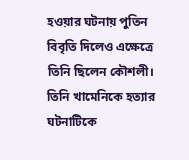হওয়ার ঘটনায় পুতিন বিবৃতি দিলেও এক্ষেত্রে তিনি ছিলেন কৌশলী। তিনি খামেনিকে হত্যার ঘটনাটিকে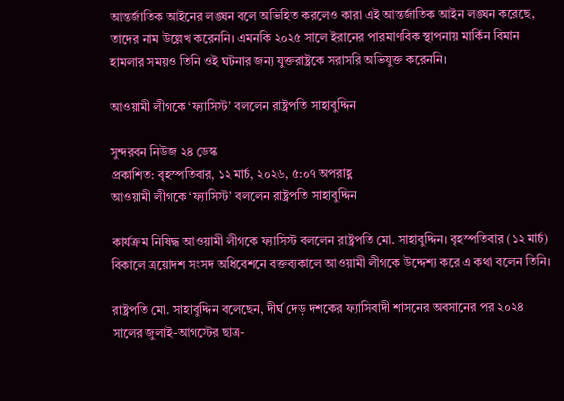আন্তর্জাতিক আইনের লঙ্ঘন বলে অভিহিত করলেও কারা এই আন্তর্জাতিক আইন লঙ্ঘন করেছে, তাদের নাম উল্লেখ করেননি। এমনকি ২০২৫ সালে ইরানের পারমাণবিক স্থাপনায় মার্কিন বিমান হামলার সময়ও তিনি ওই ঘটনার জন্য যুক্তরাষ্ট্রকে সরাসরি অভিযুক্ত করেননি।

আওয়ামী লীগকে ‘ফ্যাসিস্ট’ বললেন রাষ্ট্রপতি সাহাবুদ্দিন

সুন্দরবন নিউজ ২৪ ডেস্ক
প্রকাশিত: বৃহস্পতিবার, ১২ মার্চ, ২০২৬, ৫:০৭ অপরাহ্ণ
আওয়ামী লীগকে ‘ফ্যাসিস্ট’ বললেন রাষ্ট্রপতি সাহাবুদ্দিন

কার্যক্রম নিষিদ্ধ আওয়ামী লীগকে ফ্যাসিস্ট বললেন রাষ্ট্রপতি মো. সাহাবুদ্দিন। বৃহস্পতিবার (১২ মার্চ) বিকালে ত্রয়োদশ সংসদ অধিবেশনে বক্তব্যকালে আওয়ামী লীগকে উদ্দেশ্য করে এ কথা বলেন তিনি।

রাষ্ট্রপতি মো. সাহাবুদ্দিন বলেছেন, দীর্ঘ দেড় দশকের ফ্যাসিবাদী শাসনের অবসানের পর ২০২৪ সালের জুলাই-আগস্টের ছাত্র-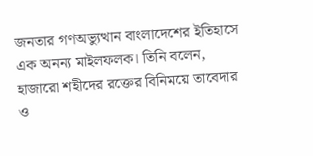জনতার গণঅভ্যুত্থান বাংলাদেশের ইতিহাসে এক অনন্য মাইলফলক। তিনি বলেন, হাজারো শহীদের রক্তের বিনিময়ে তাবেদার ও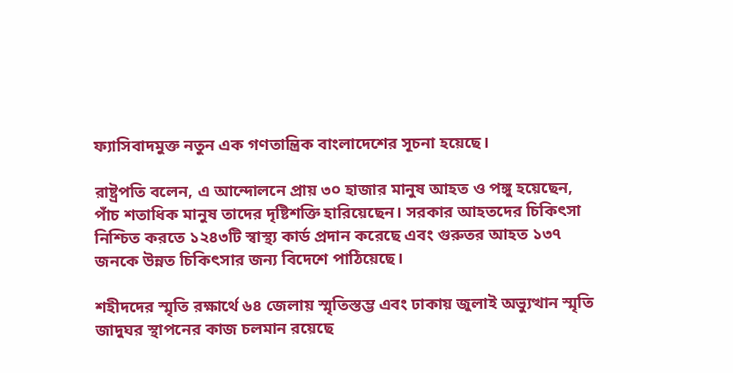ফ্যাসিবাদমুক্ত নতুন এক গণতান্ত্রিক বাংলাদেশের সূচনা হয়েছে।

রাষ্ট্রপতি বলেন, এ আন্দোলনে প্রায় ৩০ হাজার মানুষ আহত ও পঙ্গু হয়েছেন, পাঁচ শতাধিক মানুষ তাদের দৃষ্টিশক্তি হারিয়েছেন। সরকার আহতদের চিকিৎসা নিশ্চিত করতে ১২৪৩টি স্বাস্থ্য কার্ড প্রদান করেছে এবং গুরুতর আহত ১৩৭ জনকে উন্নত চিকিৎসার জন্য বিদেশে পাঠিয়েছে।

শহীদদের স্মৃতি রক্ষার্থে ৬৪ জেলায় স্মৃতিস্তম্ভ এবং ঢাকায় জুলাই অভ্যুত্থান স্মৃতি জাদুঘর স্থাপনের কাজ চলমান রয়েছে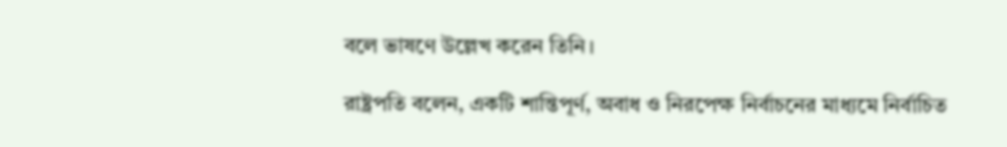বলে ভাষণে উল্লেখ করেন তিনি।

রাষ্ট্রপতি বলেন, একটি শান্তিপূর্ণ, অবাধ ও নিরপেক্ষ নির্বাচনের মাধ্যমে নির্বাচিত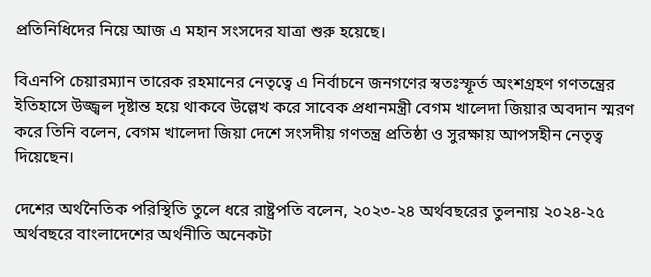প্রতিনিধিদের নিয়ে আজ এ মহান সংসদের যাত্রা শুরু হয়েছে।

বিএনপি চেয়ারম্যান তারেক রহমানের নেতৃত্বে এ নির্বাচনে জনগণের স্বতঃস্ফূর্ত অংশগ্রহণ গণতন্ত্রের ইতিহাসে উজ্জ্বল দৃষ্টান্ত হয়ে থাকবে উল্লেখ করে সাবেক প্রধানমন্ত্রী বেগম খালেদা জিয়ার অবদান স্মরণ করে তিনি বলেন, বেগম খালেদা জিয়া দেশে সংসদীয় গণতন্ত্র প্রতিষ্ঠা ও সুরক্ষায় আপসহীন নেতৃত্ব দিয়েছেন।

দেশের অর্থনৈতিক পরিস্থিতি তুলে ধরে রাষ্ট্রপতি বলেন, ২০২৩-২৪ অর্থবছরের তুলনায় ২০২৪-২৫ অর্থবছরে বাংলাদেশের অর্থনীতি অনেকটা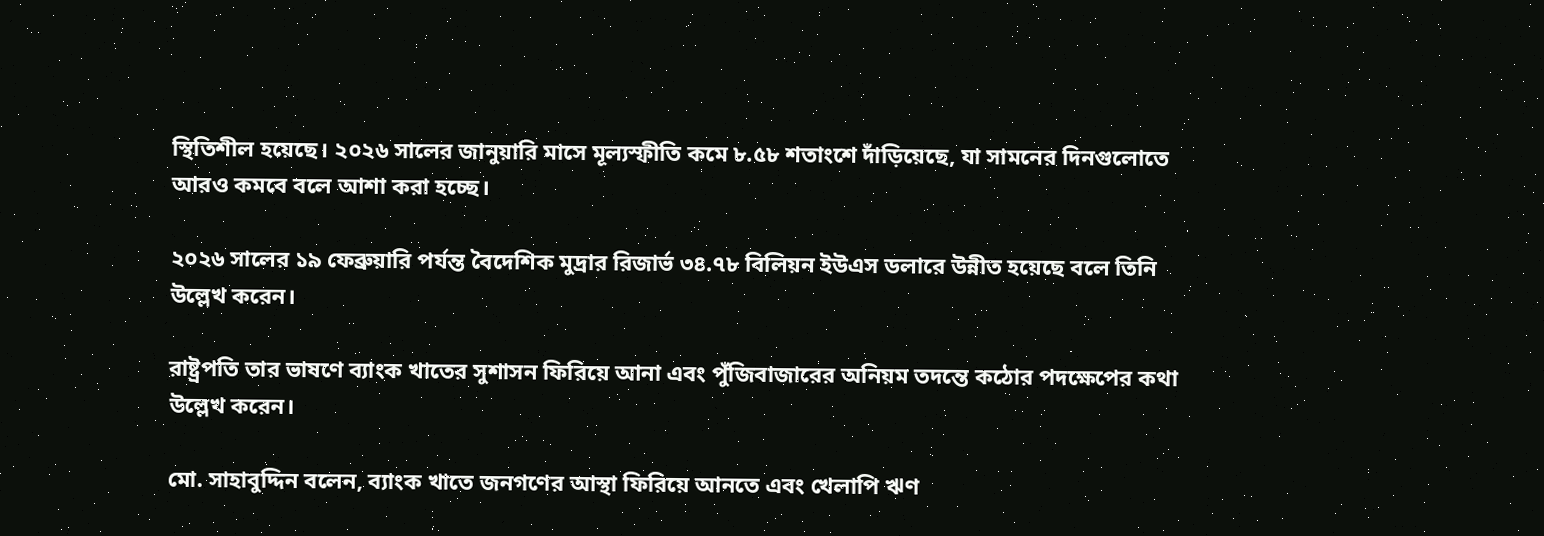স্থিতিশীল হয়েছে। ২০২৬ সালের জানুয়ারি মাসে মূল্যস্ফীতি কমে ৮.৫৮ শতাংশে দাঁড়িয়েছে, যা সামনের দিনগুলোতে আরও কমবে বলে আশা করা হচ্ছে।

২০২৬ সালের ১৯ ফেব্রুয়ারি পর্যন্ত বৈদেশিক মুদ্রার রিজার্ভ ৩৪.৭৮ বিলিয়ন ইউএস ডলারে উন্নীত হয়েছে বলে তিনি উল্লেখ করেন।

রাষ্ট্রপতি তার ভাষণে ব্যাংক খাতের সুশাসন ফিরিয়ে আনা এবং পুঁজিবাজারের অনিয়ম তদন্তে কঠোর পদক্ষেপের কথা উল্লেখ করেন।

মো. সাহাবুদ্দিন বলেন, ব্যাংক খাতে জনগণের আস্থা ফিরিয়ে আনতে এবং খেলাপি ঋণ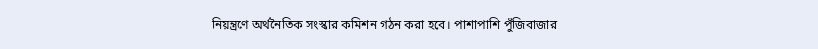নিয়ন্ত্রণে অর্থনৈতিক সংস্কার কমিশন গঠন করা হবে। পাশাপাশি পুঁজিবাজার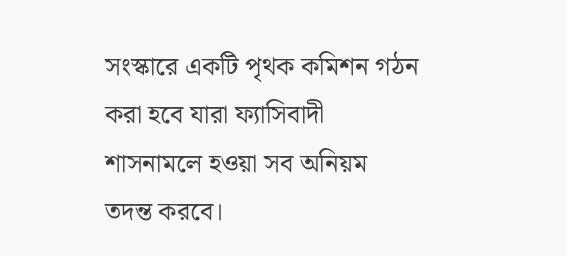সংস্কারে একটি পৃথক কমিশন গঠন করা হবে যারা ফ্যাসিবাদী শাসনামলে হওয়া সব অনিয়ম তদন্ত করবে।